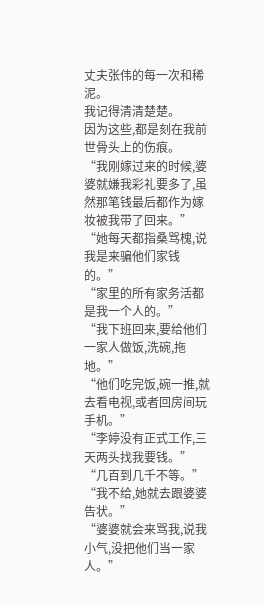丈夫张伟的每一次和稀泥。
我记得清清楚楚。
因为这些,都是刻在我前世骨头上的伤痕。
“我刚嫁过来的时候,婆婆就嫌我彩礼要多了,虽然那笔钱最后都作为嫁妆被我带了回来。”
“她每天都指桑骂槐,说我是来骗他们家钱的。”
“家里的所有家务活都是我一个人的。”
“我下班回来,要给他们一家人做饭,洗碗,拖地。”
“他们吃完饭,碗一推,就去看电视,或者回房间玩手机。”
“李婷没有正式工作,三天两头找我要钱。”
“几百到几千不等。”
“我不给,她就去跟婆婆告状。”
“婆婆就会来骂我,说我小气,没把他们当一家人。”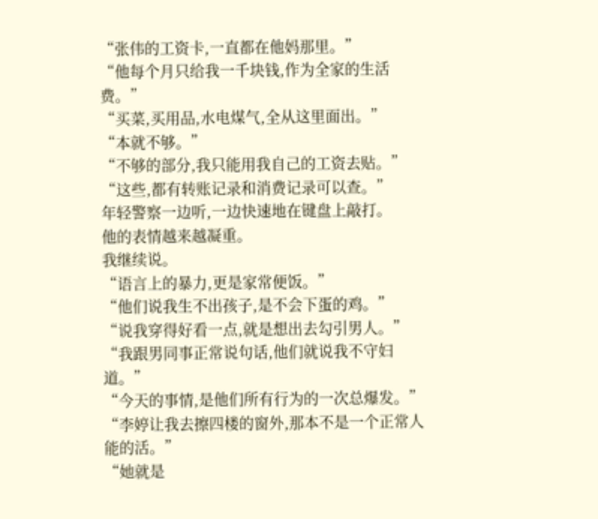“张伟的工资卡,一直都在他妈那里。”
“他每个月只给我一千块钱,作为全家的生活费。”
“买菜,买用品,水电煤气,全从这里面出。”
“本就不够。”
“不够的部分,我只能用我自己的工资去贴。”
“这些,都有转账记录和消费记录可以查。”
年轻警察一边听,一边快速地在键盘上敲打。
他的表情越来越凝重。
我继续说。
“语言上的暴力,更是家常便饭。”
“他们说我生不出孩子,是不会下蛋的鸡。”
“说我穿得好看一点,就是想出去勾引男人。”
“我跟男同事正常说句话,他们就说我不守妇道。”
“今天的事情,是他们所有行为的一次总爆发。”
“李婷让我去擦四楼的窗外,那本不是一个正常人能的活。”
“她就是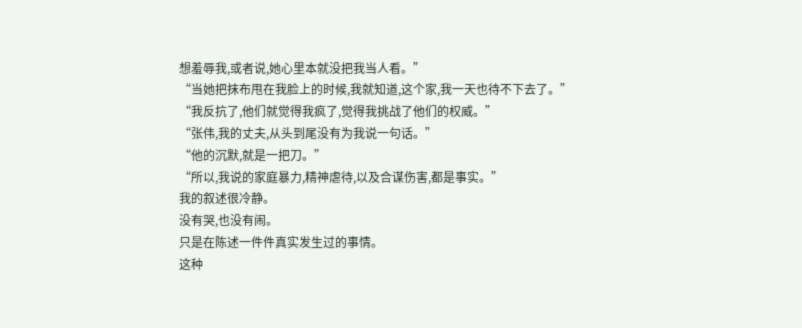想羞辱我,或者说,她心里本就没把我当人看。”
“当她把抹布甩在我脸上的时候,我就知道,这个家,我一天也待不下去了。”
“我反抗了,他们就觉得我疯了,觉得我挑战了他们的权威。”
“张伟,我的丈夫,从头到尾没有为我说一句话。”
“他的沉默,就是一把刀。”
“所以,我说的家庭暴力,精神虐待,以及合谋伤害,都是事实。”
我的叙述很冷静。
没有哭,也没有闹。
只是在陈述一件件真实发生过的事情。
这种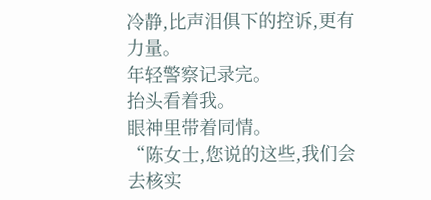冷静,比声泪俱下的控诉,更有力量。
年轻警察记录完。
抬头看着我。
眼神里带着同情。
“陈女士,您说的这些,我们会去核实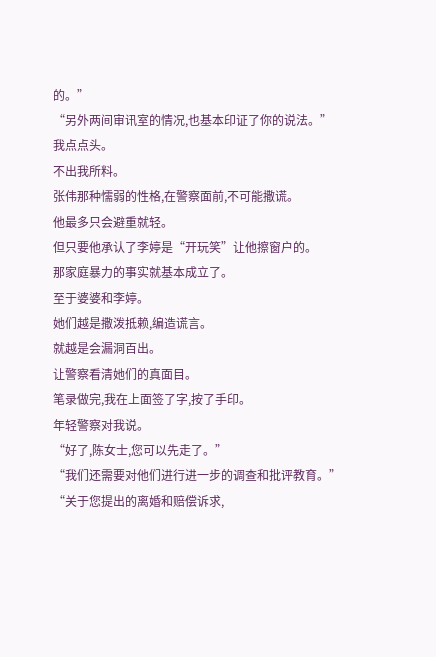的。”
“另外两间审讯室的情况,也基本印证了你的说法。”
我点点头。
不出我所料。
张伟那种懦弱的性格,在警察面前,不可能撒谎。
他最多只会避重就轻。
但只要他承认了李婷是“开玩笑”让他擦窗户的。
那家庭暴力的事实就基本成立了。
至于婆婆和李婷。
她们越是撒泼抵赖,编造谎言。
就越是会漏洞百出。
让警察看清她们的真面目。
笔录做完,我在上面签了字,按了手印。
年轻警察对我说。
“好了,陈女士,您可以先走了。”
“我们还需要对他们进行进一步的调查和批评教育。”
“关于您提出的离婚和赔偿诉求,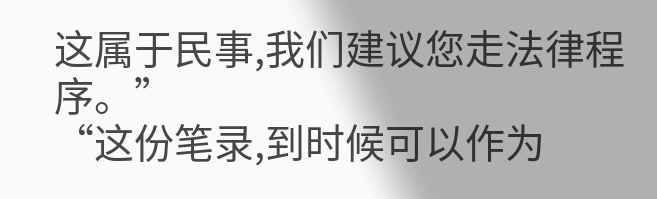这属于民事,我们建议您走法律程序。”
“这份笔录,到时候可以作为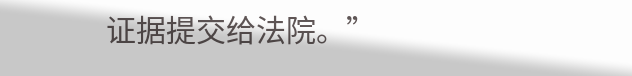证据提交给法院。”